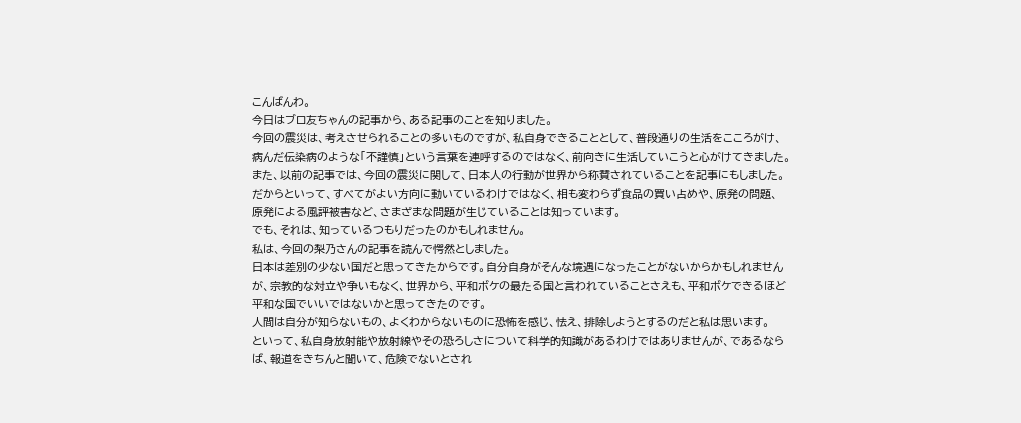こんばんわ。
今日はブロ友ちゃんの記事から、ある記事のことを知りました。
今回の震災は、考えさせられることの多いものですが、私自身できることとして、普段通りの生活をこころがけ、
病んだ伝染病のような「不謹慎」という言葉を連呼するのではなく、前向きに生活していこうと心がけてきました。
また、以前の記事では、今回の震災に関して、日本人の行動が世界から称賛されていることを記事にもしました。
だからといって、すべてがよい方向に動いているわけではなく、相も変わらず食品の買い占めや、原発の問題、
原発による風評被害など、さまざまな問題が生じていることは知っています。
でも、それは、知っているつもりだったのかもしれません。
私は、今回の梨乃さんの記事を読んで愕然としました。
日本は差別の少ない国だと思ってきたからです。自分自身がそんな境遇になったことがないからかもしれません
が、宗教的な対立や争いもなく、世界から、平和ボケの最たる国と言われていることさえも、平和ボケできるほど
平和な国でいいではないかと思ってきたのです。
人間は自分が知らないもの、よくわからないものに恐怖を感じ、怯え、排除しようとするのだと私は思います。
といって、私自身放射能や放射線やその恐ろしさについて科学的知識があるわけではありませんが、であるなら
ば、報道をきちんと聞いて、危険でないとされ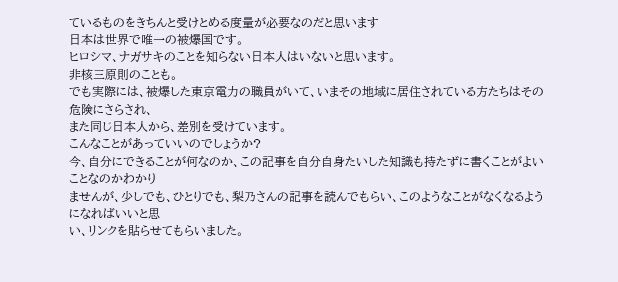ているものをきちんと受けとめる度量が必要なのだと思います
日本は世界で唯一の被爆国です。
ヒロシマ、ナガサキのことを知らない日本人はいないと思います。
非核三原則のことも。
でも実際には、被爆した東京電力の職員がいて、いまその地域に居住されている方たちはその危険にさらされ、
また同じ日本人から、差別を受けています。
こんなことがあっていいのでしょうか?
今、自分にできることが何なのか、この記事を自分自身たいした知識も持たずに書くことがよいことなのかわかり
ませんが、少しでも、ひとりでも、梨乃さんの記事を読んでもらい、このようなことがなくなるようになればいいと思
い、リンクを貼らせてもらいました。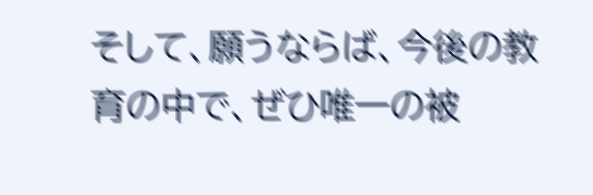そして、願うならば、今後の教育の中で、ぜひ唯一の被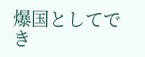爆国としてでき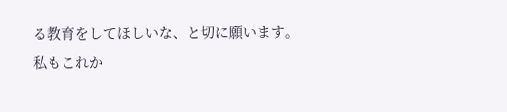る教育をしてほしいな、と切に願います。
私もこれか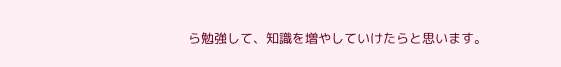ら勉強して、知識を増やしていけたらと思います。